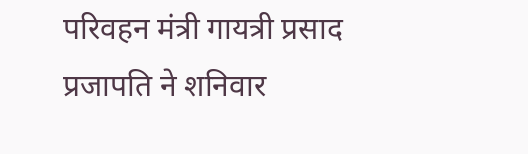परिवहन मंत्री गायत्री प्रसाद प्रजापति ने शनिवार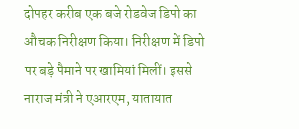दोपहर करीब एक बजे रोडवेज डिपो का औचक निरीक्षण किया। निरीक्षण में डिपो पर बड़े पैमाने पर खामियां मिलीं। इससे नाराज मंत्री ने एआरएम, यातायात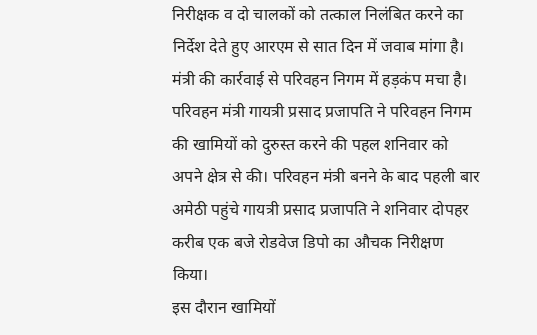निरीक्षक व दो चालकों को तत्काल निलंबित करने का निर्देश देते हुए आरएम से सात दिन में जवाब मांगा है।
मंत्री की कार्रवाई से परिवहन निगम में हड़कंप मचा है। परिवहन मंत्री गायत्री प्रसाद प्रजापति ने परिवहन निगम की खामियों को दुरुस्त करने की पहल शनिवार को अपने क्षेत्र से की। परिवहन मंत्री बनने के बाद पहली बार अमेठी पहुंचे गायत्री प्रसाद प्रजापति ने शनिवार दोपहर करीब एक बजे रोडवेज डिपो का औचक निरीक्षण किया।
इस दौरान खामियों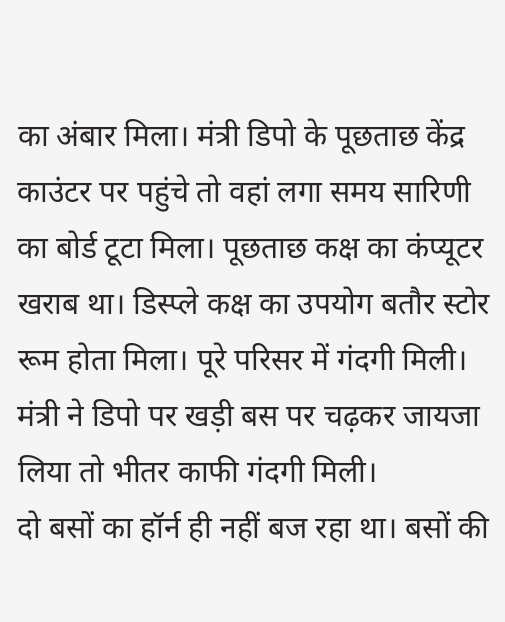का अंबार मिला। मंत्री डिपो के पूछताछ केंद्र काउंटर पर पहुंचे तो वहां लगा समय सारिणी का बोर्ड टूटा मिला। पूछताछ कक्ष का कंप्यूटर खराब था। डिस्प्ले कक्ष का उपयोग बतौर स्टोर रूम होता मिला। पूरे परिसर में गंदगी मिली। मंत्री ने डिपो पर खड़ी बस पर चढ़कर जायजा लिया तो भीतर काफी गंदगी मिली।
दो बसों का हॉर्न ही नहीं बज रहा था। बसों की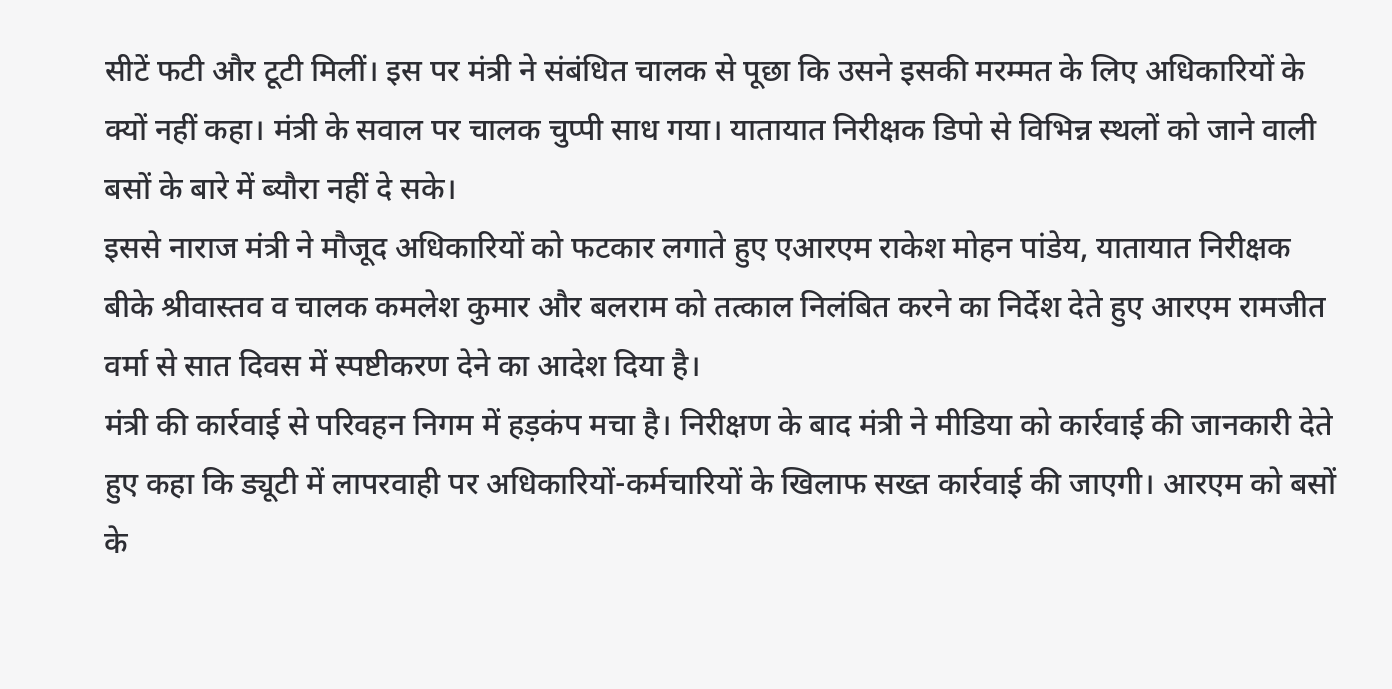सीटें फटी और टूटी मिलीं। इस पर मंत्री ने संबंधित चालक से पूछा कि उसने इसकी मरम्मत के लिए अधिकारियों के क्यों नहीं कहा। मंत्री के सवाल पर चालक चुप्पी साध गया। यातायात निरीक्षक डिपो से विभिन्न स्थलों को जाने वाली बसों के बारे में ब्यौरा नहीं दे सके।
इससे नाराज मंत्री ने मौजूद अधिकारियों को फटकार लगाते हुए एआरएम राकेश मोहन पांडेय, यातायात निरीक्षक बीके श्रीवास्तव व चालक कमलेश कुमार और बलराम को तत्काल निलंबित करने का निर्देश देते हुए आरएम रामजीत वर्मा से सात दिवस में स्पष्टीकरण देने का आदेश दिया है।
मंत्री की कार्रवाई से परिवहन निगम में हड़कंप मचा है। निरीक्षण के बाद मंत्री ने मीडिया को कार्रवाई की जानकारी देते हुए कहा कि ड्यूटी में लापरवाही पर अधिकारियों-कर्मचारियों के खिलाफ सख्त कार्रवाई की जाएगी। आरएम को बसों के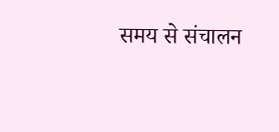समय से संचालन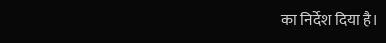का निर्देश दिया है।